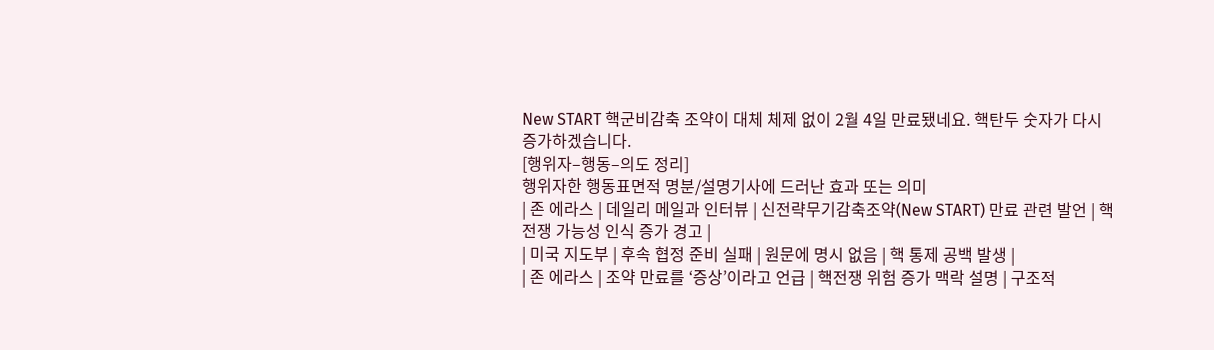New START 핵군비감축 조약이 대체 체제 없이 2월 4일 만료됐네요. 핵탄두 숫자가 다시 증가하겠습니다.
[행위자–행동–의도 정리]
행위자한 행동표면적 명분/설명기사에 드러난 효과 또는 의미
| 존 에라스 | 데일리 메일과 인터뷰 | 신전략무기감축조약(New START) 만료 관련 발언 | 핵전쟁 가능성 인식 증가 경고 |
| 미국 지도부 | 후속 협정 준비 실패 | 원문에 명시 없음 | 핵 통제 공백 발생 |
| 존 에라스 | 조약 만료를 ‘증상’이라고 언급 | 핵전쟁 위험 증가 맥락 설명 | 구조적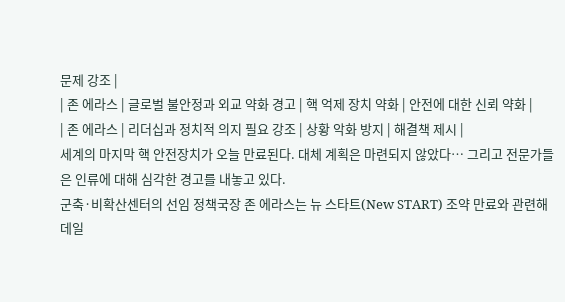문제 강조 |
| 존 에라스 | 글로벌 불안정과 외교 약화 경고 | 핵 억제 장치 약화 | 안전에 대한 신뢰 약화 |
| 존 에라스 | 리더십과 정치적 의지 필요 강조 | 상황 악화 방지 | 해결책 제시 |
세계의 마지막 핵 안전장치가 오늘 만료된다. 대체 계획은 마련되지 않았다… 그리고 전문가들은 인류에 대해 심각한 경고를 내놓고 있다.
군축·비확산센터의 선임 정책국장 존 에라스는 뉴 스타트(New START) 조약 만료와 관련해 데일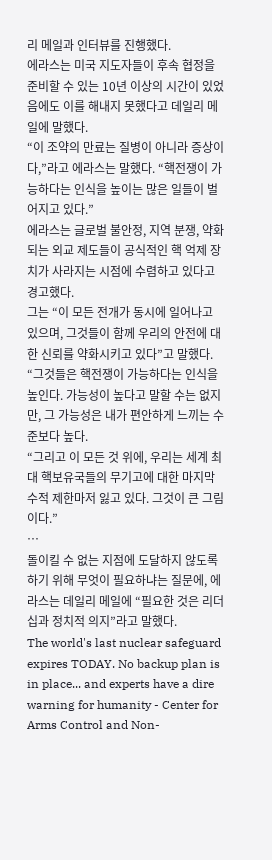리 메일과 인터뷰를 진행했다.
에라스는 미국 지도자들이 후속 협정을 준비할 수 있는 10년 이상의 시간이 있었음에도 이를 해내지 못했다고 데일리 메일에 말했다.
“이 조약의 만료는 질병이 아니라 증상이다,”라고 에라스는 말했다. “핵전쟁이 가능하다는 인식을 높이는 많은 일들이 벌어지고 있다.”
에라스는 글로벌 불안정, 지역 분쟁, 약화되는 외교 제도들이 공식적인 핵 억제 장치가 사라지는 시점에 수렴하고 있다고 경고했다.
그는 “이 모든 전개가 동시에 일어나고 있으며, 그것들이 함께 우리의 안전에 대한 신뢰를 약화시키고 있다”고 말했다. “그것들은 핵전쟁이 가능하다는 인식을 높인다. 가능성이 높다고 말할 수는 없지만, 그 가능성은 내가 편안하게 느끼는 수준보다 높다.
“그리고 이 모든 것 위에, 우리는 세계 최대 핵보유국들의 무기고에 대한 마지막 수적 제한마저 잃고 있다. 그것이 큰 그림이다.”
…
돌이킬 수 없는 지점에 도달하지 않도록 하기 위해 무엇이 필요하냐는 질문에, 에라스는 데일리 메일에 “필요한 것은 리더십과 정치적 의지”라고 말했다.
The world's last nuclear safeguard expires TODAY. No backup plan is in place... and experts have a dire warning for humanity - Center for Arms Control and Non-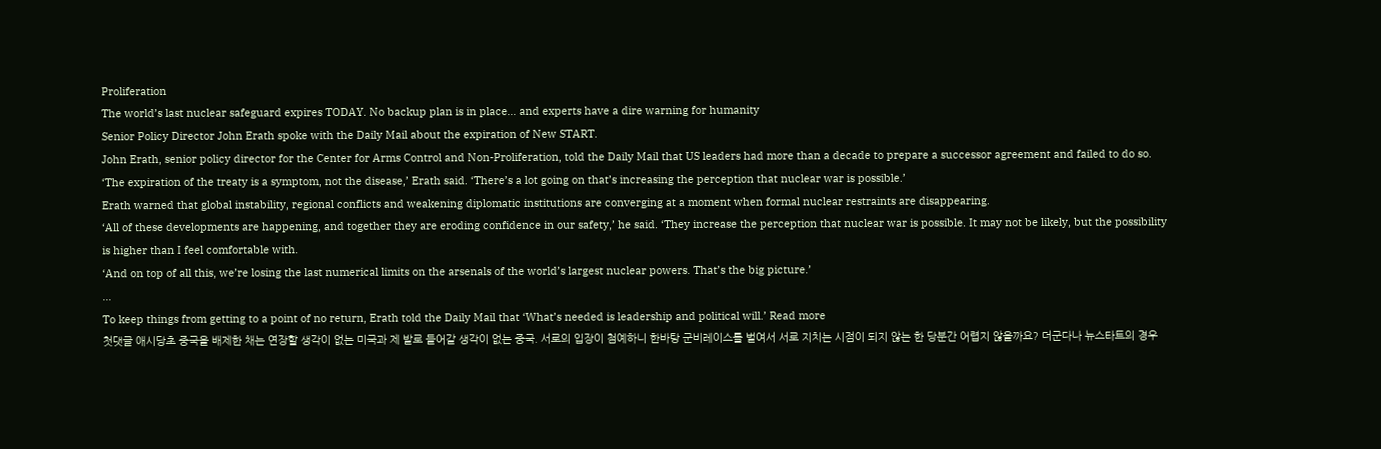Proliferation
The world’s last nuclear safeguard expires TODAY. No backup plan is in place… and experts have a dire warning for humanity
Senior Policy Director John Erath spoke with the Daily Mail about the expiration of New START.
John Erath, senior policy director for the Center for Arms Control and Non-Proliferation, told the Daily Mail that US leaders had more than a decade to prepare a successor agreement and failed to do so.
‘The expiration of the treaty is a symptom, not the disease,’ Erath said. ‘There’s a lot going on that’s increasing the perception that nuclear war is possible.’
Erath warned that global instability, regional conflicts and weakening diplomatic institutions are converging at a moment when formal nuclear restraints are disappearing.
‘All of these developments are happening, and together they are eroding confidence in our safety,’ he said. ‘They increase the perception that nuclear war is possible. It may not be likely, but the possibility is higher than I feel comfortable with.
‘And on top of all this, we’re losing the last numerical limits on the arsenals of the world’s largest nuclear powers. That’s the big picture.’
…
To keep things from getting to a point of no return, Erath told the Daily Mail that ‘What’s needed is leadership and political will.’ Read more
첫댓글 애시당초 중국을 배제한 채는 연장할 생각이 없는 미국과 제 발로 들어갈 생각이 없는 중국. 서로의 입장이 첨예하니 한바탕 군비레이스를 벌여서 서로 지치는 시점이 되지 않는 한 당분간 어렵지 않을까요? 더군다나 뉴스타트의 경우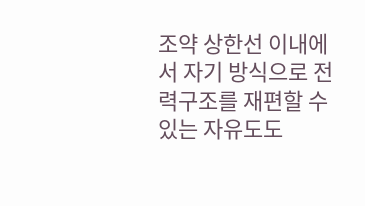조약 상한선 이내에서 자기 방식으로 전력구조를 재편할 수 있는 자유도도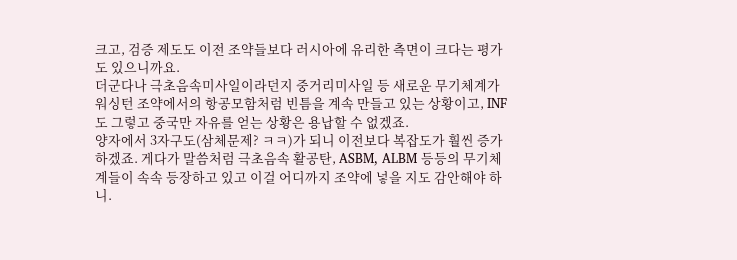크고, 검증 제도도 이전 조약들보다 러시아에 유리한 측면이 크다는 평가도 있으니까요.
더군다나 극초음속미사일이라던지 중거리미사일 등 새로운 무기체계가 워싱턴 조약에서의 항공모함처럼 빈틈을 계속 만들고 있는 상황이고, INF도 그렇고 중국만 자유를 얻는 상황은 용납할 수 없겠죠.
양자에서 3자구도(삼체문제? ㅋㅋ)가 되니 이전보다 복잡도가 훨씬 증가하겠죠. 게다가 말씀처럼 극초음속 활공탄, ASBM, ALBM 등등의 무기체계들이 속속 등장하고 있고 이걸 어디까지 조약에 넣을 지도 감안해야 하니.